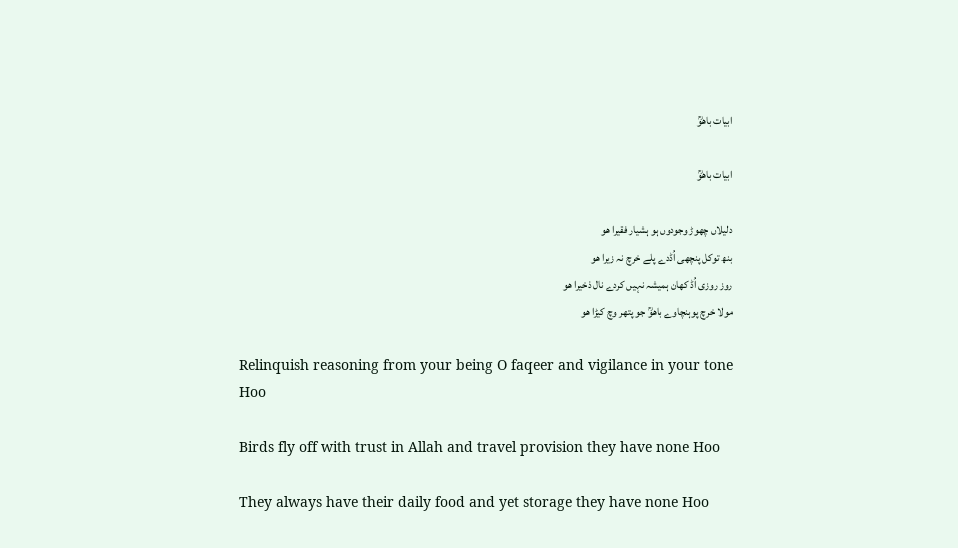ابیات باھوؒ

ابیات باھوؒ

دلیلاں چھوڑ وجودوں ہو ہشیار فقیرا ھو
بنھ توکل پنچھی اُڈدے پلے خرچ نہ زیرا ھو
روز روزی اُڈ کھان ہمیشہ نہیں کردے نال ذخیرا ھو
مولا خرچ پوہنچاوے باھوؒ جو پتھر وچ کیڑا ھو

Relinquish reasoning from your being O faqeer and vigilance in your tone Hoo

Birds fly off with trust in Allah and travel provision they have none Hoo

They always have their daily food and yet storage they have none Hoo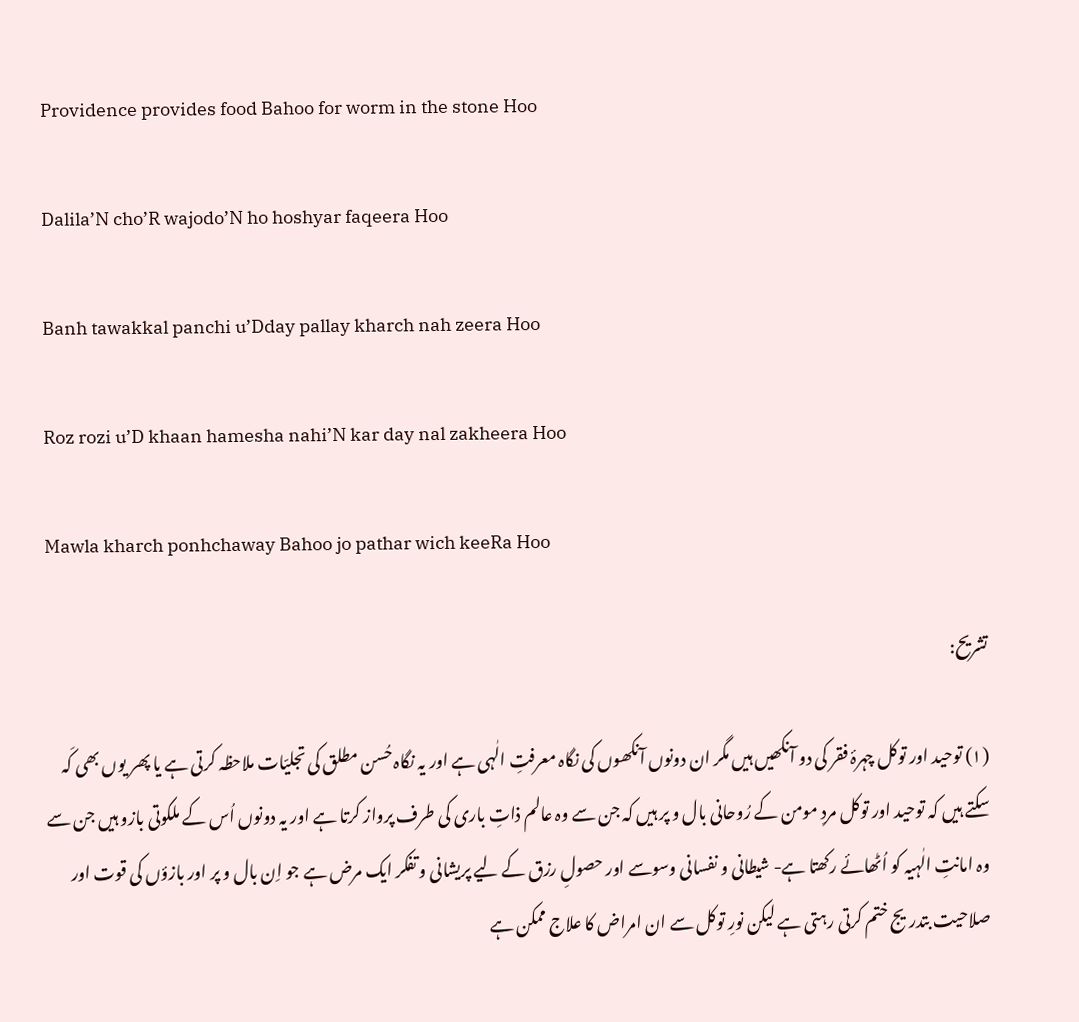Providence provides food Bahoo for worm in the stone Hoo

Dalila’N cho’R wajodo’N ho hoshyar faqeera Hoo

Banh tawakkal panchi u’Dday pallay kharch nah zeera Hoo

Roz rozi u’D khaan hamesha nahi’N kar day nal zakheera Hoo

Mawla kharch ponhchaway Bahoo jo pathar wich keeRa Hoo

تشریح:

(۱) توحید اور توکل چہرۂ فقر کی دو آنکھیں ہیں مگر ان دونوں آنکھوں کی نگاہ معرفتِ الٰہی ہے اور یہ نگاہ حُسن مطلق کی تجلیّات ملاحظہ کرتی ہے یا پھر یوں بھی کَہ سکتے ہیں کہ توحید اور توکل مردِ مومن کے رُوحانی بال و پر ہیں کہ جن سے وہ عالم ذاتِ باری کی طرف پرواز کرتا ہے اور یہ دونوں اُس کے ملکوتی بازو ہیں جن سے وہ امانتِ الٰہیہ کو اُٹھائے رکھتا ہے- شیطانی و نفسانی وسوسے اور حصولِ رزق کے لیے پریشانی و تفکر ایک مرض ہے جو اِن بال و پر اور بازؤں کی قوت اور صلاحیت بتدریج ختم کرتی رہتی ہے لیکن نورِ توکل سے ان امراض کا علاج ممکن ہے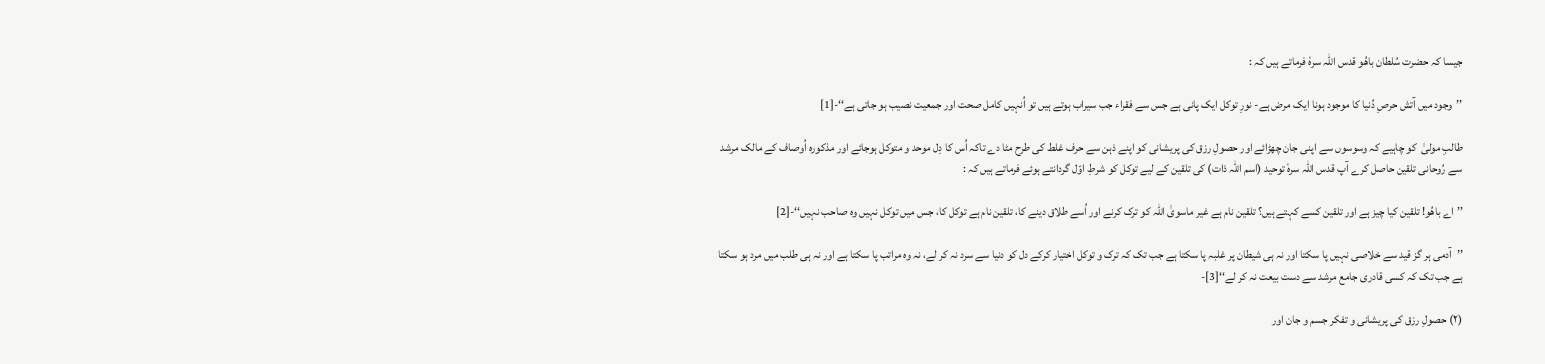جیسا کہ حضرت سُلطان باھُو قدس اللہ سرہٗ فرماتے ہیں کہ :

’’وجود میں آتش حرصِ دُنیا کا موجود ہونا ایک مرض ہے- نورِ توکل ایک پانی ہے جس سے فقراء جب سیراب ہوتے ہیں تو اُنہیں کامل صحت اور جمعیت نصیب ہو جاتی ہے‘‘-[1]

طالبِ مولیٰ  کو چاہیے کہ وسوسوں سے اپنی جان چھڑائے اور حصولِ رزق کی پریشانی کو اپنے ذہن سے حرف غلط کی طرح مٹا دے تاکہ اُس کا دِل موحد و متوکل ہوجائے اور مذکورہ اُوصاف کے مالک مرشد سے رُوحانی تلقین حاصل کرے آپ قدس اللہ سرہٗ توحید (اسم اللہ ذات) کی تلقین کے لیے توکل کو شرطِ اوّل گردانتے ہوئے فرماتے ہیں کہ :

’’اے باھُو! تلقین کیا چیز ہے اور تلقین کسے کہتے ہیں؟ تلقین نام ہے غیر ماسویٰ اللہ کو ترک کرنے اور اُسے طلاق دینے کا، تلقین نام ہے توکل کا، جس میں توکل نہیں وہ صاحب نہیں‘‘-[2]

’’آدمی ہر گز قید سے خلاصی نہیں پا سکتا اور نہ ہی شیطان پر غلبہ پا سکتا ہے جب تک کہ ترک و توکل اختیار کرکے دل کو دنیا سے سرد نہ کر لے، نہ وہ مراتب پا سکتا ہے اور نہ ہی طلب میں مرد ہو سکتا ہے جب تک کہ کسی قادری جامع مرشد سے دست بیعت نہ کر لے‘‘[3]-

(۲) حصولِ رزق کی پریشانی و تفکر جسم و جان اور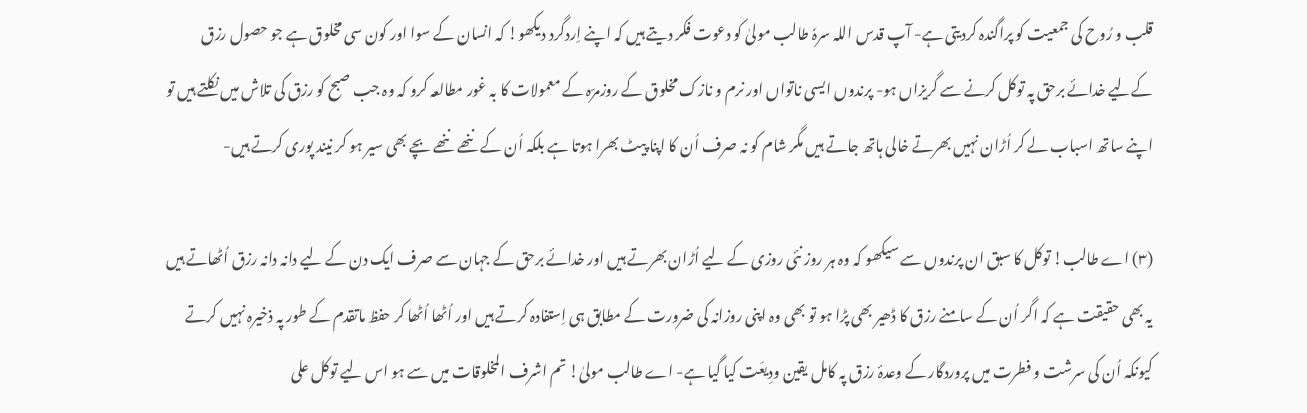قلب و رُوح کی جمعیت کو پراگندہ کردیتی ہے- آپ قدس اللہ سرہٗ طالب مولیٰ کو دعوت فکر دیتے ہیں کہ اپنے اِردگرد دیکھو! کہ انسان کے سوا اور کون سی مخلوق ہے جو حصول رزق کےلیے خدائے برحق پہ توکل کرنے سے گریزاں ہو- پرندوں ایسی ناتواں اور نرم و نازک مخلوق کے روزمرّہ کے معمولات کا بہ غور مطالعہ کرو کہ وہ جب صبح کو رزق کی تلاش میں نکلتے ہیں تو اپنے ساتھ اسباب لے کر اُڑان نہیں بھرتے خالی ہاتھ جاتے ہیں مگر شام کو نہ صرف اُن کا اپنا پیٹ بھرا ہوتا ہے بلکہ اُن کے ننھے ننھے بچے بھی سیر ہو کر نیند پوری کرتے ہیں-

(۳) اے طالب! توکل کا سبق ان پرندوں سے سیکھو کہ وہ ہر روز نئی روزی کے لیے اُڑان بھرتے ہیں اور خدائے برحق کے جہان سے صرف ایک دن کے لیے دانہ دانہ رزق اُٹھاتے ہیں یہ بھی حقیقت ہے کہ اگر اُن کے سامنے رزق کا ڈھیر بھی پڑا ہو تو بھی وہ اپنی روزانہ کی ضرورت کے مطابق ہی اِستفادہ کرتے ہیں اور اُٹھا اُٹھا کر حفظ ماتقدم کے طور پہ ذخیرہ نہیں کرتے کیونکہ اُن کی سرشت و فطرت میں پروردگار کے وعدۂ رزق پہ کامل یقین ودِیعَت کیا گیا ہے- اے طالب مولیٰ! تم اشرف المخلوقات میں سے ہو اس لیے توکل علی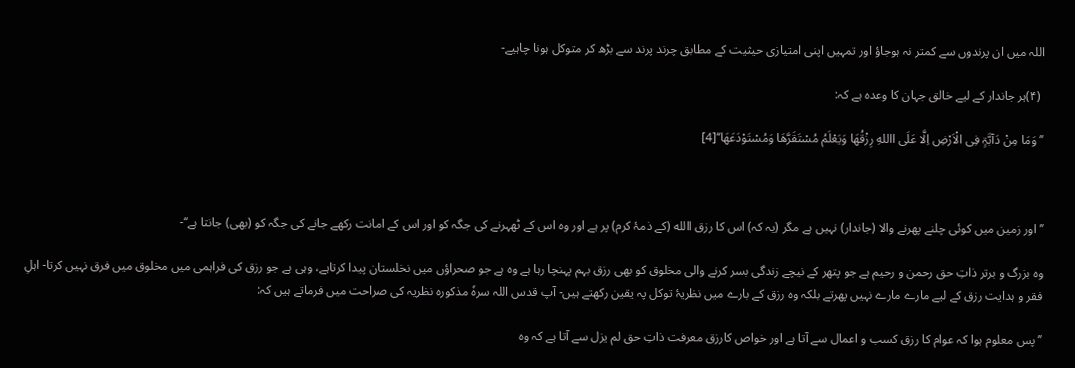اللہ میں ان پرندوں سے کمتر نہ ہوجاؤ اور تمہیں اپنی امتیازی حیثیت کے مطابق چرند پرند سے بڑھ کر متوکل ہونا چاہیے-

 (۴)ہر جاندار کے لیے خالق جہان کا وعدہ ہے کہ:

’’وَمَا مِنْ دَآبَّۃٍ فِی الْاَرْضِ اِلَّا عَلَی االلهِ رِزْقُھَا وَیَعْلَمُ مُسْتَقَرَّھَا وَمُسْتَوْدَعَھَا‘‘[4]



’’اور زمین میں کوئی چلنے پھرنے والا (جاندار) نہیں ہے مگر (یہ کہ) اس کا رزق االله (کے ذمۂ کرم) پر ہے اور وہ اس کے ٹھہرنے کی جگہ کو اور اس کے امانت رکھے جانے کی جگہ کو (بھی) جانتا ہے‘‘-

وہ بزرگ و برتر ذاتِ حق رحمن و رحیم ہے جو پتھر کے نیچے زندگی بسر کرنے والی مخلوق کو بھی رزق بہم پہنچا رہا ہے وہ ہے جو صحراؤں میں نخلستان پیدا کرتاہے، وہی ہے جو رزق کی فراہمی میں مخلوق میں فرق نہیں کرتا- اہلِ فقر و ہدایت رزق کے لیے مارے مارے نہیں پھرتے بلکہ وہ رزق کے بارے میں نظریۂ توکل پہ یقین رکھتے ہیں- آپ قدس اللہ سرہٗ مذکورہ نظریہ کی صراحت میں فرماتے ہیں کہ:

’’پس معلوم ہوا کہ عوام کا رزق کسب و اعمال سے آتا ہے اور خواص کارزق معرفت ذاتِ حق لم یزل سے آتا ہے کہ وہ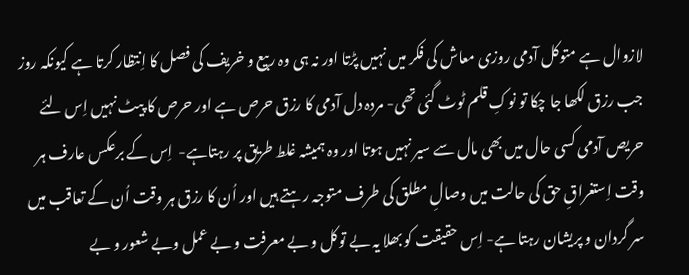لازوال ہے متوکل آدمی روزی معاش کی فکر میں نہیں پڑتا اور نہ ہی وہ ربیع و خریف کی فصل کا اِنتظار کرتا ہے کیونکہ روز جب رزق لکھا جا چکا تو نوکِ قلم ٹوٹ گئی تھی- مردہ دل آدمی کا رزق حرص ہے اور حرص کا پیٹ نہیں اِس لئے حریص آدمی کسی حال میں بھی مال سے سیر نہیں ہوتا اور وہ ہمیشہ غلط طریق پر رہتاہے-  اِس کے برعکس عارف ہر وقت اِستغراقِ حق کی حالت میں وصالِ مطلق کی طرف متوجہ رہتے ہیں اور اُن کا رزق ہر وقت اُن کے تعاقب میں سر گردان و پریشان رہتا ہے- اِس حقیقت کو بھلا یہ بے توکل و بے معرفت و بے عمل وبے شعور و بے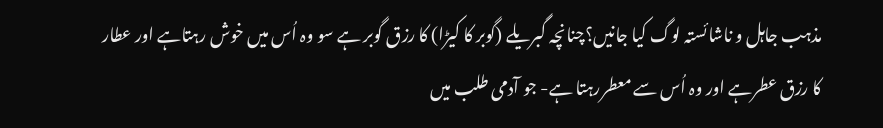مذہب جاہل و ناشائستہ لوگ کیا جانیں؟چنانچہ گبریلے (گوبر کا کیڑا) کا رزق گوبر ہے سو وہ اُس میں خوش رہتاہے اور عطار کا رزق عطرہے اور وہ اُس سے معطررہتا ہے- جو آدمی طلب میں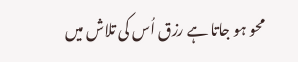محو ہو جاتا ہے رزق اُس کی تلاش میں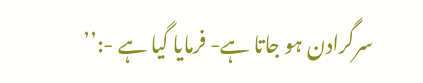سرگرادن ہو جاتا ہے- فرمایا گیا ہے -:’’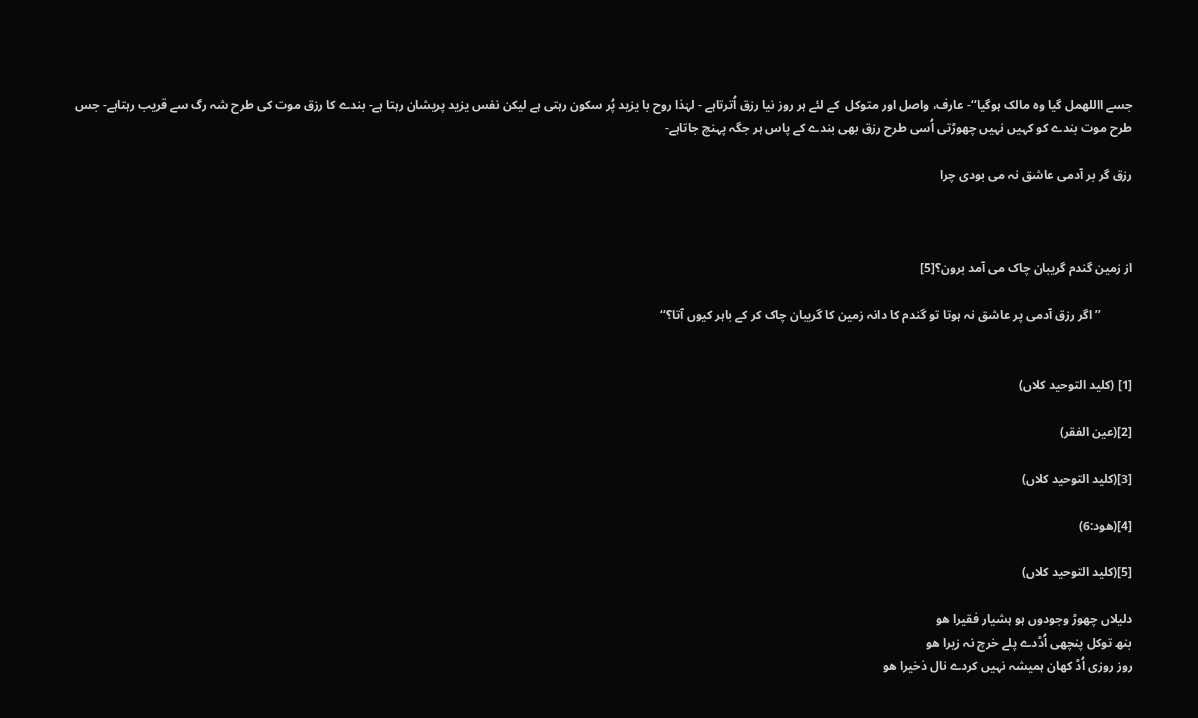جسے االلهمل گیا وہ مالک ہوگیا‘‘- عارف، واصل اور متوکل  کے لئے ہر روز نیا رزق اُترتاہے - لہٰذا روح با یزید پُر سکون رہتی ہے لیکن نفس یزید پریشان رہتا ہے- بندے کا رزق موت کی طرح شہ رگ سے قریب رہتاہے- جس طرح موت بندے کو کہیں نہیں چھوڑتی اُسی طرح رزق بھی بندے کے پاس ہر جگہ پہنچ جاتاہے-

رزق گر بر آدمی عاشق نہ می بودی چرا



از زمین گندم گریبان چاک می آمد برون؟[5]

          ’’اگر رزق آدمی پر عاشق نہ ہوتا تو گندم کا دانہ زمین کا گریبان چاک کر کے باہر کیوں آتا؟‘‘


[1] (کلید التوحید کلاں)

[2](عین الفقر)

[3](کلید التوحید کلاں)

[4](ھود:6)

[5](کلید التوحید کلاں)

دلیلاں چھوڑ وجودوں ہو ہشیار فقیرا ھو
بنھ توکل پنچھی اُڈدے پلے خرچ نہ زیرا ھو
روز روزی اُڈ کھان ہمیشہ نہیں کردے نال ذخیرا ھو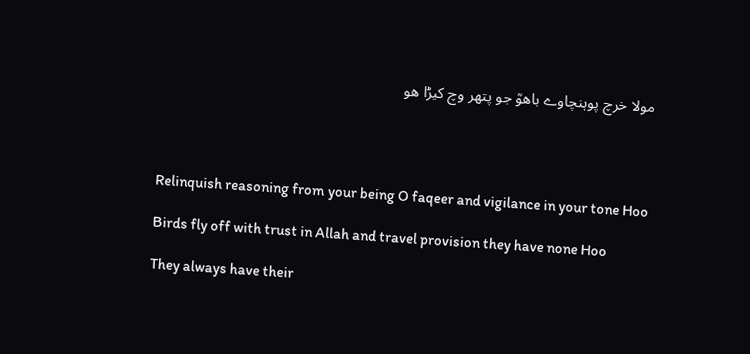مولا خرچ پوہنچاوے باھوؒ جو پتھر وچ کیڑا ھو




Relinquish reasoning from your being O faqeer and vigilance in your tone Hoo

Birds fly off with trust in Allah and travel provision they have none Hoo

They always have their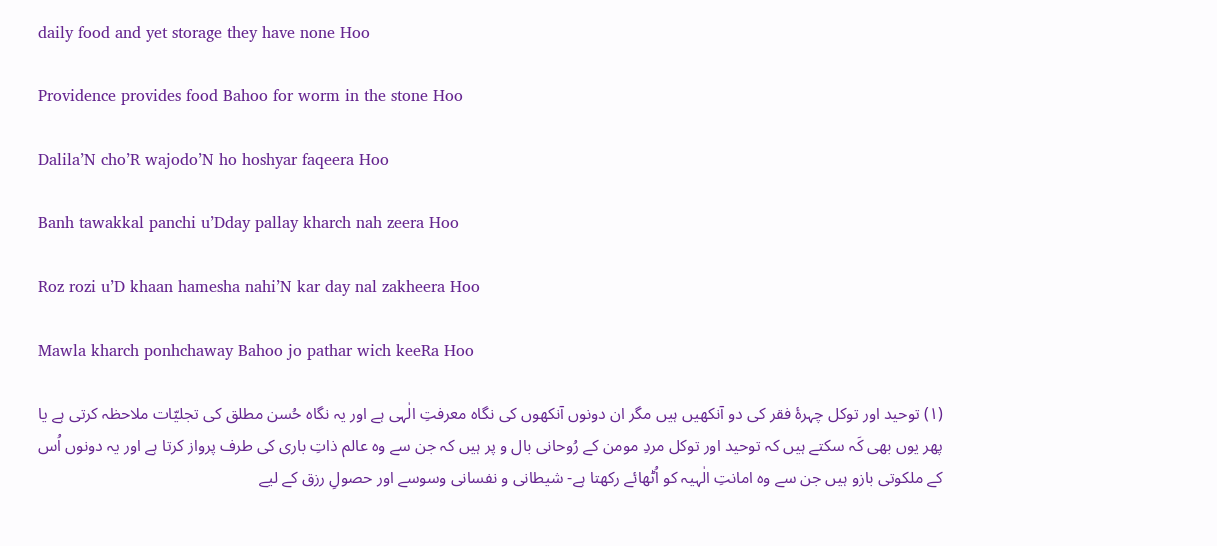daily food and yet storage they have none Hoo

Providence provides food Bahoo for worm in the stone Hoo

Dalila’N cho’R wajodo’N ho hoshyar faqeera Hoo

Banh tawakkal panchi u’Dday pallay kharch nah zeera Hoo

Roz rozi u’D khaan hamesha nahi’N kar day nal zakheera Hoo

Mawla kharch ponhchaway Bahoo jo pathar wich keeRa Hoo

(۱) توحید اور توکل چہرۂ فقر کی دو آنکھیں ہیں مگر ان دونوں آنکھوں کی نگاہ معرفتِ الٰہی ہے اور یہ نگاہ حُسن مطلق کی تجلیّات ملاحظہ کرتی ہے یا پھر یوں بھی کَہ سکتے ہیں کہ توحید اور توکل مردِ مومن کے رُوحانی بال و پر ہیں کہ جن سے وہ عالم ذاتِ باری کی طرف پرواز کرتا ہے اور یہ دونوں اُس کے ملکوتی بازو ہیں جن سے وہ امانتِ الٰہیہ کو اُٹھائے رکھتا ہے- شیطانی و نفسانی وسوسے اور حصولِ رزق کے لیے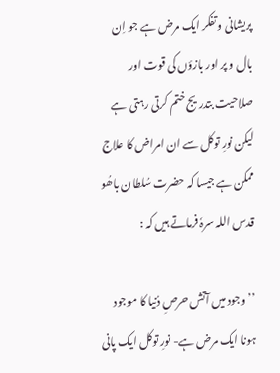پریشانی و تفکر ایک مرض ہے جو اِن بال و پر اور بازؤں کی قوت اور صلاحیت بتدریج ختم کرتی رہتی ہے لیکن نورِ توکل سے ان امراض کا علاج ممکن ہے جیسا کہ حضرت سُلطان باھُو قدس اللہ سرہٗ فرماتے ہیں کہ :

’’وجود میں آتش حرصِ دُنیا کا موجود ہونا ایک مرض ہے- نورِ توکل ایک پانی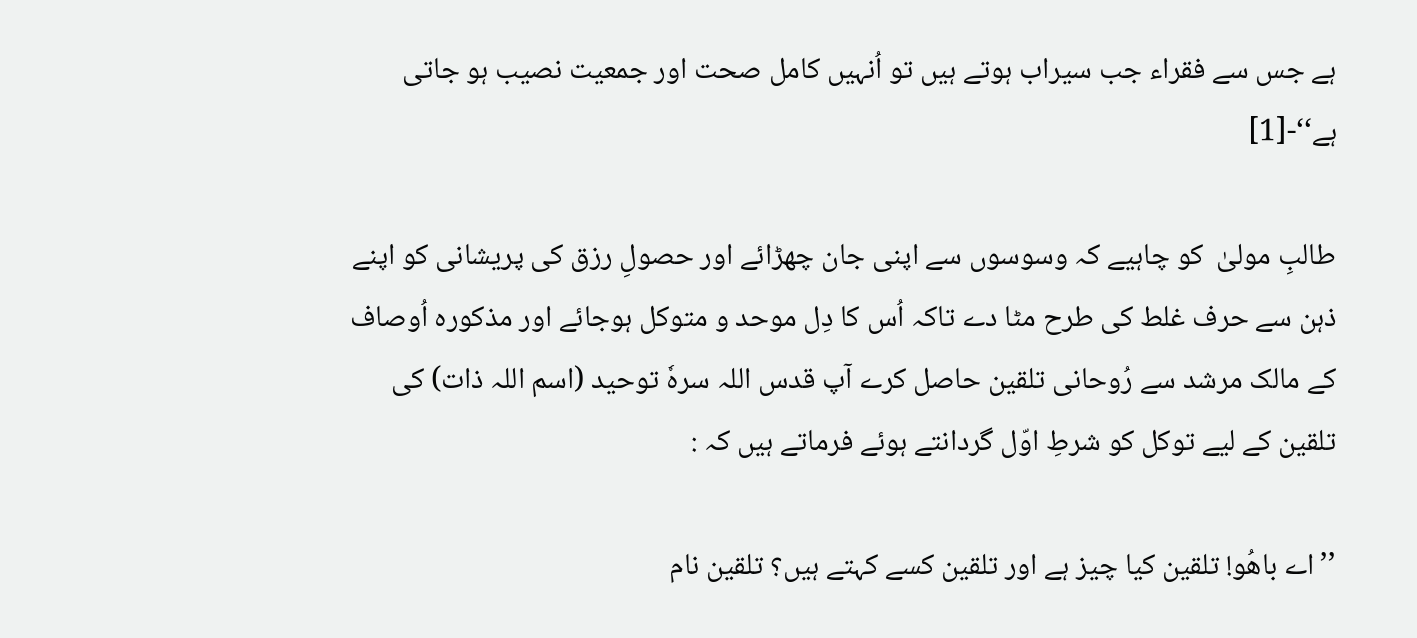ہے جس سے فقراء جب سیراب ہوتے ہیں تو اُنہیں کامل صحت اور جمعیت نصیب ہو جاتی ہے‘‘-[1]

طالبِ مولیٰ  کو چاہیے کہ وسوسوں سے اپنی جان چھڑائے اور حصولِ رزق کی پریشانی کو اپنے ذہن سے حرف غلط کی طرح مٹا دے تاکہ اُس کا دِل موحد و متوکل ہوجائے اور مذکورہ اُوصاف کے مالک مرشد سے رُوحانی تلقین حاصل کرے آپ قدس اللہ سرہٗ توحید (اسم اللہ ذات) کی تلقین کے لیے توکل کو شرطِ اوّل گردانتے ہوئے فرماتے ہیں کہ :

’’اے باھُو! تلقین کیا چیز ہے اور تلقین کسے کہتے ہیں؟ تلقین نام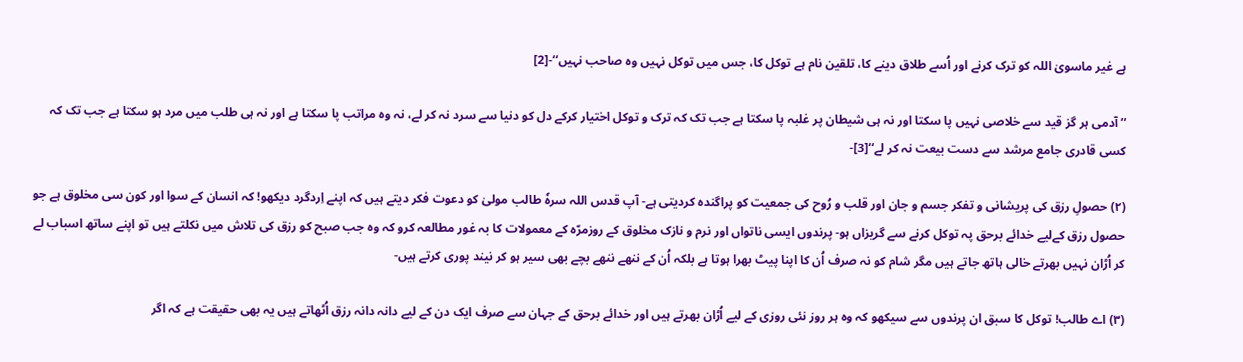ہے غیر ماسویٰ اللہ کو ترک کرنے اور اُسے طلاق دینے کا، تلقین نام ہے توکل کا، جس میں توکل نہیں وہ صاحب نہیں‘‘-[2]

’’آدمی ہر گز قید سے خلاصی نہیں پا سکتا اور نہ ہی شیطان پر غلبہ پا سکتا ہے جب تک کہ ترک و توکل اختیار کرکے دل کو دنیا سے سرد نہ کر لے، نہ وہ مراتب پا سکتا ہے اور نہ ہی طلب میں مرد ہو سکتا ہے جب تک کہ کسی قادری جامع مرشد سے دست بیعت نہ کر لے‘‘[3]-

(۲) حصولِ رزق کی پریشانی و تفکر جسم و جان اور قلب و رُوح کی جمعیت کو پراگندہ کردیتی ہے- آپ قدس اللہ سرہٗ طالب مولیٰ کو دعوت فکر دیتے ہیں کہ اپنے اِردگرد دیکھو! کہ انسان کے سوا اور کون سی مخلوق ہے جو حصول رزق کےلیے خدائے برحق پہ توکل کرنے سے گریزاں ہو- پرندوں ایسی ناتواں اور نرم و نازک مخلوق کے روزمرّہ کے معمولات کا بہ غور مطالعہ کرو کہ وہ جب صبح کو رزق کی تلاش میں نکلتے ہیں تو اپنے ساتھ اسباب لے کر اُڑان نہیں بھرتے خالی ہاتھ جاتے ہیں مگر شام کو نہ صرف اُن کا اپنا پیٹ بھرا ہوتا ہے بلکہ اُن کے ننھے ننھے بچے بھی سیر ہو کر نیند پوری کرتے ہیں-

(۳) اے طالب! توکل کا سبق ان پرندوں سے سیکھو کہ وہ ہر روز نئی روزی کے لیے اُڑان بھرتے ہیں اور خدائے برحق کے جہان سے صرف ایک دن کے لیے دانہ دانہ رزق اُٹھاتے ہیں یہ بھی حقیقت ہے کہ اگر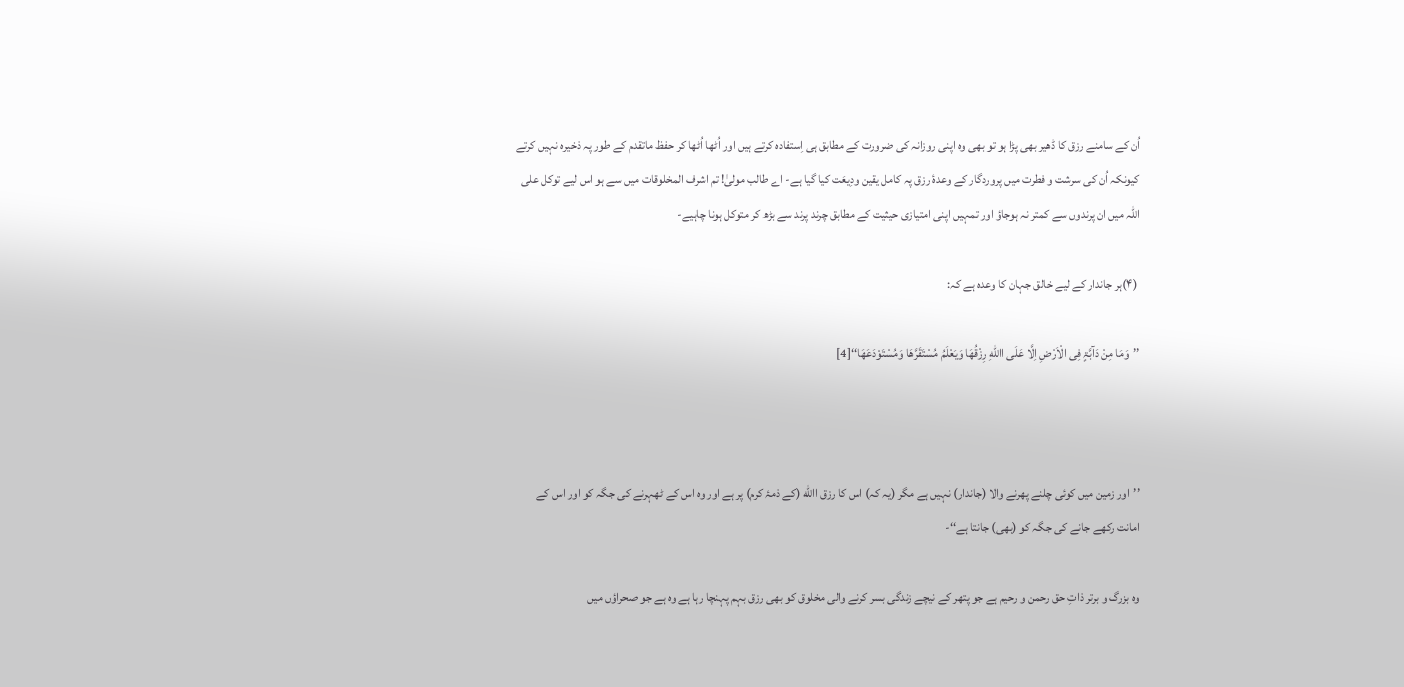اُن کے سامنے رزق کا ڈھیر بھی پڑا ہو تو بھی وہ اپنی روزانہ کی ضرورت کے مطابق ہی اِستفادہ کرتے ہیں اور اُٹھا اُٹھا کر حفظ ماتقدم کے طور پہ ذخیرہ نہیں کرتے کیونکہ اُن کی سرشت و فطرت میں پروردگار کے وعدۂ رزق پہ کامل یقین ودِیعَت کیا گیا ہے- اے طالب مولیٰ! تم اشرف المخلوقات میں سے ہو اس لیے توکل علی اللہ میں ان پرندوں سے کمتر نہ ہوجاؤ اور تمہیں اپنی امتیازی حیثیت کے مطابق چرند پرند سے بڑھ کر متوکل ہونا چاہیے-

 (۴)ہر جاندار کے لیے خالق جہان کا وعدہ ہے کہ:

’’وَمَا مِنْ دَآبَّۃٍ فِی الْاَرْضِ اِلَّا عَلَی االلهِ رِزْقُھَا وَیَعْلَمُ مُسْتَقَرَّھَا وَمُسْتَوْدَعَھَا‘‘[4]



’’اور زمین میں کوئی چلنے پھرنے والا (جاندار) نہیں ہے مگر (یہ کہ) اس کا رزق االله (کے ذمۂ کرم) پر ہے اور وہ اس کے ٹھہرنے کی جگہ کو اور اس کے امانت رکھے جانے کی جگہ کو (بھی) جانتا ہے‘‘-

وہ بزرگ و برتر ذاتِ حق رحمن و رحیم ہے جو پتھر کے نیچے زندگی بسر کرنے والی مخلوق کو بھی رزق بہم پہنچا رہا ہے وہ ہے جو صحراؤں میں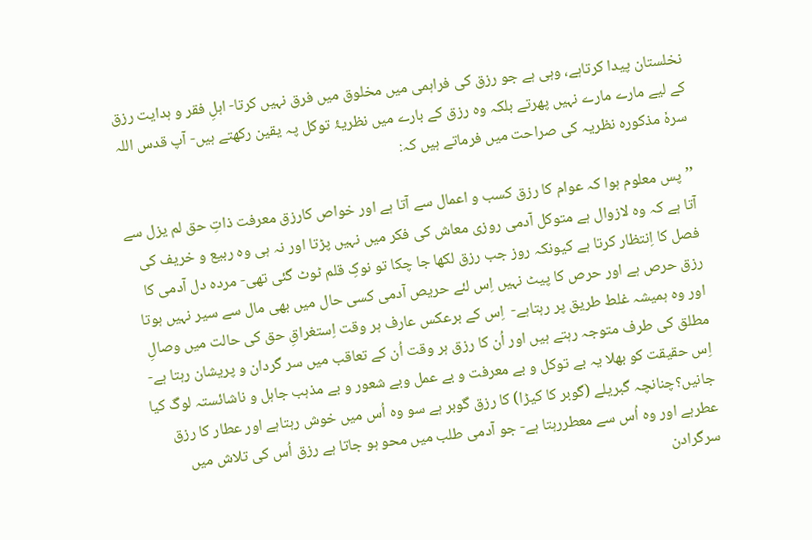نخلستان پیدا کرتاہے، وہی ہے جو رزق کی فراہمی میں مخلوق میں فرق نہیں کرتا- اہلِ فقر و ہدایت رزق کے لیے مارے مارے نہیں پھرتے بلکہ وہ رزق کے بارے میں نظریۂ توکل پہ یقین رکھتے ہیں- آپ قدس اللہ سرہٗ مذکورہ نظریہ کی صراحت میں فرماتے ہیں کہ:

’’پس معلوم ہوا کہ عوام کا رزق کسب و اعمال سے آتا ہے اور خواص کارزق معرفت ذاتِ حق لم یزل سے آتا ہے کہ وہ لازوال ہے متوکل آدمی روزی معاش کی فکر میں نہیں پڑتا اور نہ ہی وہ ربیع و خریف کی فصل کا اِنتظار کرتا ہے کیونکہ روز جب رزق لکھا جا چکا تو نوکِ قلم ٹوٹ گئی تھی- مردہ دل آدمی کا رزق حرص ہے اور حرص کا پیٹ نہیں اِس لئے حریص آدمی کسی حال میں بھی مال سے سیر نہیں ہوتا اور وہ ہمیشہ غلط طریق پر رہتاہے-  اِس کے برعکس عارف ہر وقت اِستغراقِ حق کی حالت میں وصالِ مطلق کی طرف متوجہ رہتے ہیں اور اُن کا رزق ہر وقت اُن کے تعاقب میں سر گردان و پریشان رہتا ہے- اِس حقیقت کو بھلا یہ بے توکل و بے معرفت و بے عمل وبے شعور و بے مذہب جاہل و ناشائستہ لوگ کیا جانیں؟چنانچہ گبریلے (گوبر کا کیڑا) کا رزق گوبر ہے سو وہ اُس میں خوش رہتاہے اور عطار کا رزق عطرہے اور وہ اُس سے معطررہتا ہے- جو آدمی طلب میں محو ہو جاتا ہے رزق اُس کی تلاش میں سرگرادن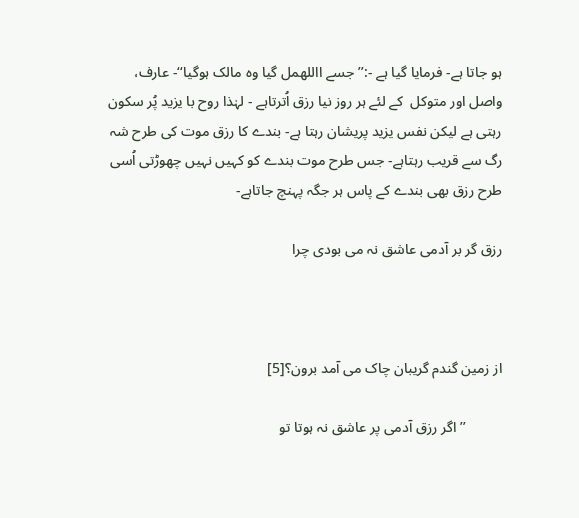ہو جاتا ہے- فرمایا گیا ہے -:’’ جسے االلهمل گیا وہ مالک ہوگیا‘‘- عارف، واصل اور متوکل  کے لئے ہر روز نیا رزق اُترتاہے - لہٰذا روح با یزید پُر سکون رہتی ہے لیکن نفس یزید پریشان رہتا ہے- بندے کا رزق موت کی طرح شہ رگ سے قریب رہتاہے- جس طرح موت بندے کو کہیں نہیں چھوڑتی اُسی طرح رزق بھی بندے کے پاس ہر جگہ پہنچ جاتاہے-

رزق گر بر آدمی عاشق نہ می بودی چرا



از زمین گندم گریبان چاک می آمد برون؟[5]

          ’’اگر رزق آدمی پر عاشق نہ ہوتا تو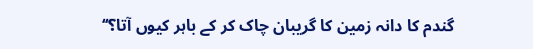گندم کا دانہ زمین کا گریبان چاک کر کے باہر کیوں آتا؟‘‘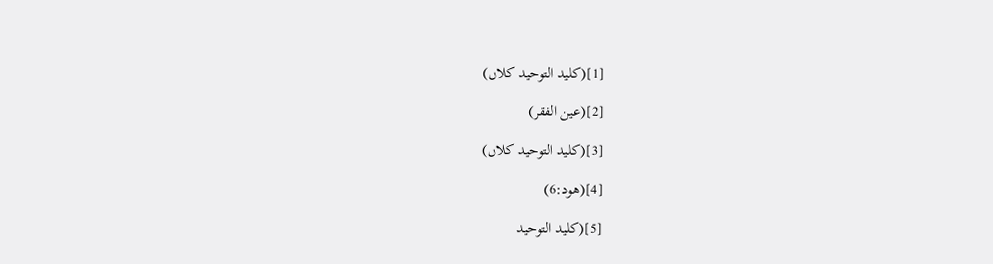[1](کلید التوحید کلاں)

[2](عین الفقر)

[3](کلید التوحید کلاں)

[4](ھود:6)

[5](کلید التوحید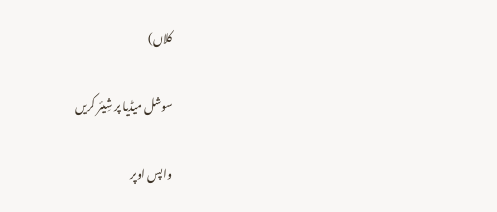کلاں)

سوشل میڈیا پر شِیئر کریں

واپس اوپر